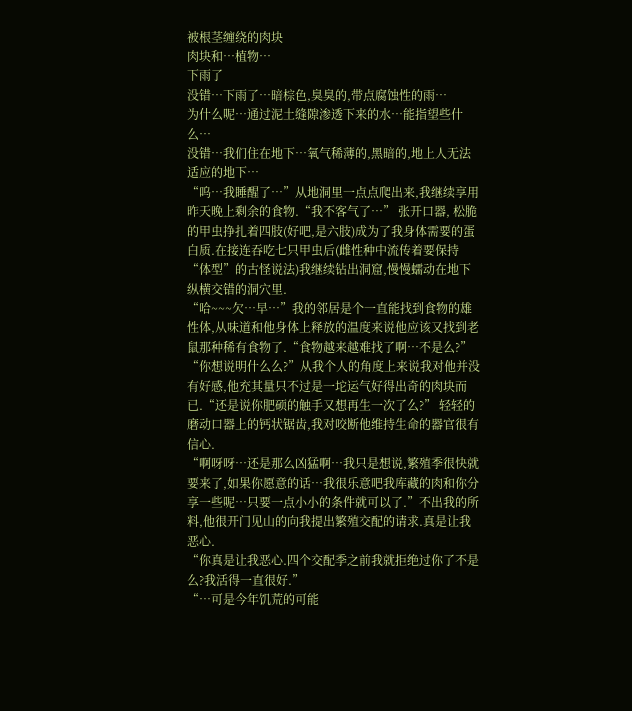被根茎缠绕的肉块
肉块和…植物…
下雨了
没错…下雨了…暗棕色,臭臭的,带点腐蚀性的雨…
为什么呢…通过泥土缝隙渗透下来的水…能指望些什么…
没错…我们住在地下…氧气稀薄的,黑暗的,地上人无法适应的地下…
“呜…我睡醒了…”从地洞里一点点爬出来,我继续享用昨天晚上剩余的食物.“我不客气了…” 张开口器, 松脆的甲虫挣扎着四肢(好吧,是六肢)成为了我身体需要的蛋白质.在接连吞吃七只甲虫后(雌性种中流传着要保持“体型”的古怪说法)我继续钻出洞窟,慢慢蠕动在地下纵横交错的洞穴里.
“哈~~~欠…早…”我的邻居是个一直能找到食物的雄性体,从味道和他身体上释放的温度来说他应该又找到老鼠那种稀有食物了.“食物越来越难找了啊…不是么?”
“你想说明什么么?”从我个人的角度上来说我对他并没有好感,他充其量只不过是一坨运气好得出奇的肉块而已.“还是说你肥硕的触手又想再生一次了么?” 轻轻的磨动口器上的钙状锯齿,我对咬断他维持生命的器官很有信心.
“啊呀呀…还是那么凶猛啊…我只是想说,繁殖季很快就要来了,如果你愿意的话…我很乐意吧我库藏的肉和你分享一些呢…只要一点小小的条件就可以了.”不出我的所料,他很开门见山的向我提出繁殖交配的请求.真是让我恶心.
“你真是让我恶心.四个交配季之前我就拒绝过你了不是么?我活得一直很好.”
“…可是今年饥荒的可能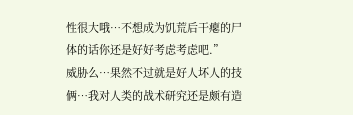性很大哦…不想成为饥荒后干瘪的尸体的话你还是好好考虑考虑吧.”
威胁么…果然不过就是好人坏人的技俩…我对人类的战术研究还是颇有造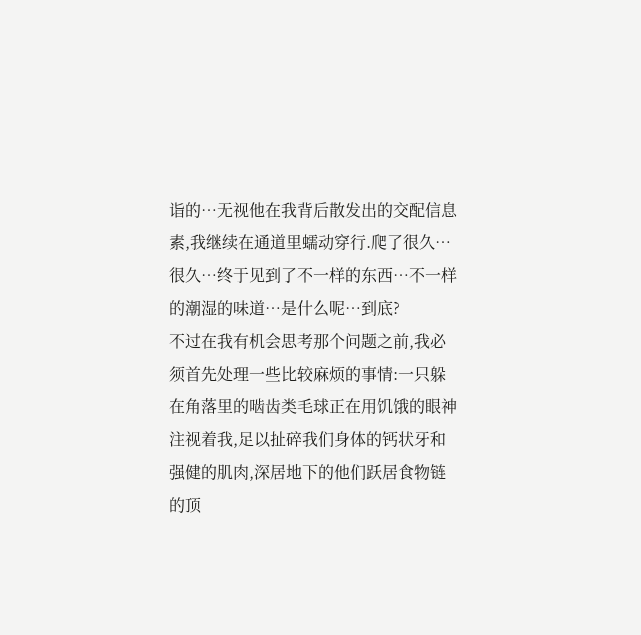诣的…无视他在我背后散发出的交配信息素,我继续在通道里蠕动穿行.爬了很久…很久…终于见到了不一样的东西…不一样的潮湿的味道…是什么呢…到底?
不过在我有机会思考那个问题之前,我必须首先处理一些比较麻烦的事情:一只躲在角落里的啮齿类毛球正在用饥饿的眼神注视着我,足以扯碎我们身体的钙状牙和强健的肌肉,深居地下的他们跃居食物链的顶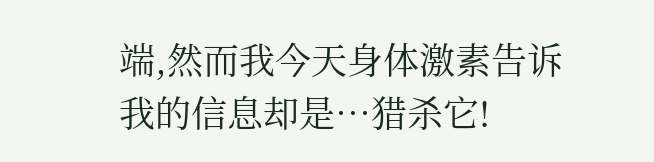端,然而我今天身体激素告诉我的信息却是…猎杀它!